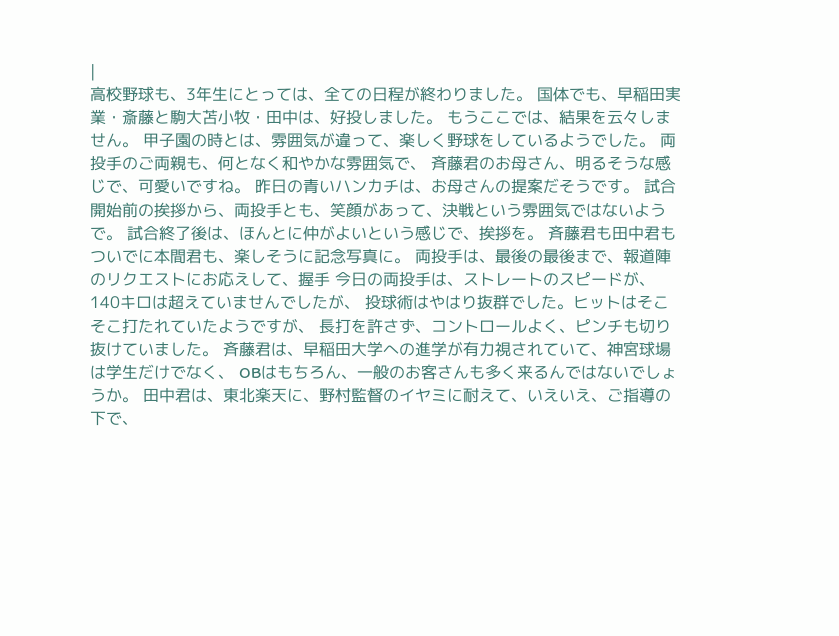|
高校野球も、3年生にとっては、全ての日程が終わりました。 国体でも、早稲田実業・斎藤と駒大苫小牧・田中は、好投しました。 もうここでは、結果を云々しません。 甲子園の時とは、雰囲気が違って、楽しく野球をしているようでした。 両投手のご両親も、何となく和やかな雰囲気で、 斉藤君のお母さん、明るそうな感じで、可愛いですね。 昨日の青いハンカチは、お母さんの提案だそうです。 試合開始前の挨拶から、両投手とも、笑顔があって、決戦という雰囲気ではないようで。 試合終了後は、ほんとに仲がよいという感じで、挨拶を。 斉藤君も田中君もついでに本間君も、楽しそうに記念写真に。 両投手は、最後の最後まで、報道陣のリクエストにお応えして、握手 今日の両投手は、ストレートのスピードが、140キロは超えていませんでしたが、 投球術はやはり抜群でした。ヒットはそこそこ打たれていたようですが、 長打を許さず、コントロールよく、ピンチも切り抜けていました。 斉藤君は、早稲田大学への進学が有力視されていて、神宮球場は学生だけでなく、 OBはもちろん、一般のお客さんも多く来るんではないでしょうか。 田中君は、東北楽天に、野村監督のイヤミに耐えて、いえいえ、ご指導の下で、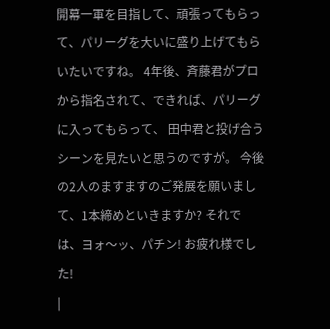開幕一軍を目指して、頑張ってもらって、パリーグを大いに盛り上げてもらいたいですね。 4年後、斉藤君がプロから指名されて、できれば、パリーグに入ってもらって、 田中君と投げ合うシーンを見たいと思うのですが。 今後の2人のますますのご発展を願いまして、1本締めといきますか? それでは、ヨォ〜ッ、パチン! お疲れ様でした!
|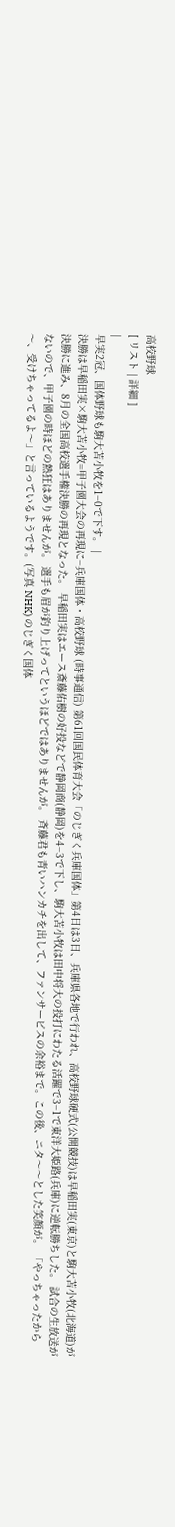高校野球
[ リスト | 詳細 ]
|
早実2冠、国体野球も駒大苫小牧を1−0で下す。 |
決勝は早稲田実×駒大苫小牧=甲子園大会の再現に−兵庫国体・高校野球 (時事通信) 第61回国民体育大会「のじぎく兵庫国体」第4日は3日、兵庫県各地で行われ、高校野球硬式(公開競技)は早稲田実(東京)と駒大苫小牧(北海道)が決勝に進み、8月の全国高校選手権決勝の再現となった。 早稲田実はエース斎藤佑樹の好投などで静岡商(静岡)を4−3で下し、駒大苫小牧は田中将大の投打にわたる活躍で3−1で東洋大姫路(兵庫)に逆転勝ちした。 試合の生放送がないので、甲子園の時ほどの熱狂はありませんが。 選手も眉が釣り上げってというほどではありませんが。 斉藤君も青いハンカチを出して、ファンサービスの余裕まで。この後、ニタ〜〜とした笑顔が。 「やっちゃったから〜、受けちゃってるよ〜」と言っているようです。(写真 NHK) のじぎく国体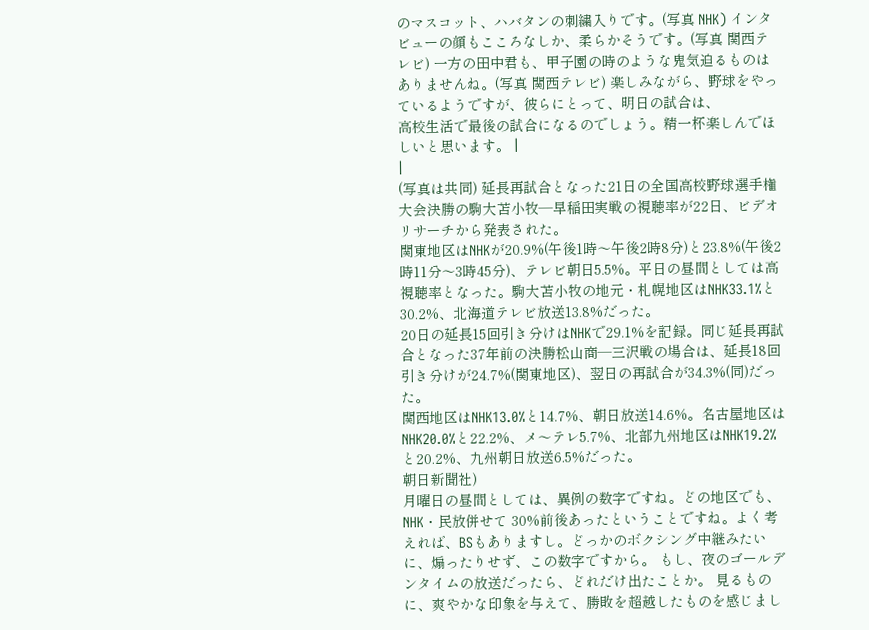のマスコット、ハバタンの刺繍入りです。(写真 NHK) インタビューの顔もこころなしか、柔らかそうです。(写真 関西テレビ) 一方の田中君も、甲子園の時のような鬼気迫るものはありませんね。(写真 関西テレビ) 楽しみながら、野球をやっているようですが、彼らにとって、明日の試合は、
高校生活で最後の試合になるのでしょう。精一杯楽しんでほしいと思います。 |
|
(写真は共同) 延長再試合となった21日の全国高校野球選手権大会決勝の駒大苫小牧―早稲田実戦の視聴率が22日、ビデオリサーチから発表された。
関東地区はNHKが20.9%(午後1時〜午後2時8分)と23.8%(午後2時11分〜3時45分)、テレビ朝日5.5%。平日の昼間としては高視聴率となった。駒大苫小牧の地元・札幌地区はNHK33.1%と30.2%、北海道テレビ放送13.8%だった。
20日の延長15回引き分けはNHKで29.1%を記録。同じ延長再試合となった37年前の決勝松山商―三沢戦の場合は、延長18回引き分けが24.7%(関東地区)、翌日の再試合が34.3%(同)だった。
関西地区はNHK13.0%と14.7%、朝日放送14.6%。名古屋地区はNHK20.0%と22.2%、メ〜テレ5.7%、北部九州地区はNHK19.2%と20.2%、九州朝日放送6.5%だった。
朝日新聞社)
月曜日の昼間としては、異例の数字ですね。どの地区でも、NHK・民放併せて 30%前後あったということですね。よく考えれば、BSもありますし。どっかのボクシング中継みたいに、煽ったりせず、この数字ですから。 もし、夜のゴールデンタイムの放送だったら、どれだけ出たことか。 見るものに、爽やかな印象を与えて、勝敗を超越したものを感じまし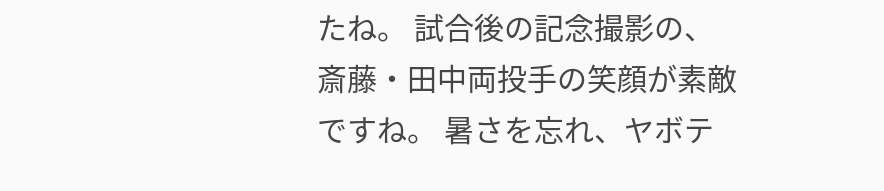たね。 試合後の記念撮影の、斎藤・田中両投手の笑顔が素敵ですね。 暑さを忘れ、ヤボテ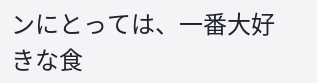ンにとっては、一番大好きな食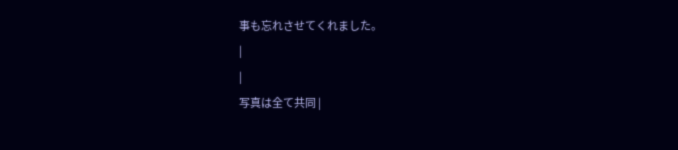事も忘れさせてくれました。
|
|
写真は全て共同 |